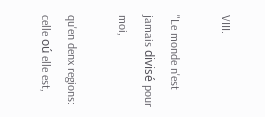VIII.

"Le monde n'est jamais divisé pour moi,

qu'en denx regions: celle oú elle est,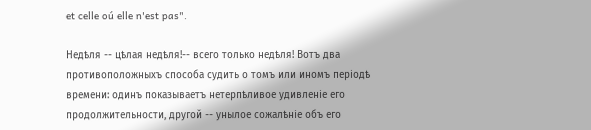et celle oú elle n'est pas".

Недѣля -- цѣлая недѣля!-- всего только недѣля! Вотъ два противоположныхъ способа судить о томъ или иномъ періодѣ времени: одинъ показываетъ нетерпѣливое удивленіе его продолжительности, другой -- унылое сожалѣніе объ его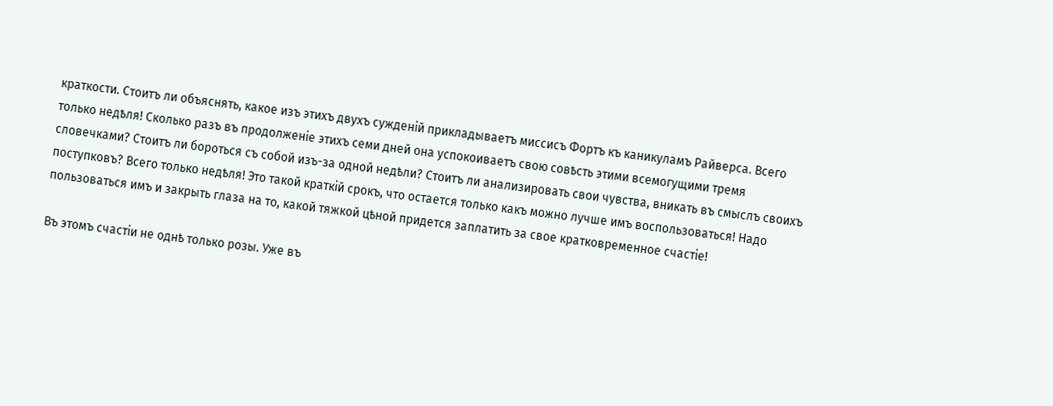краткости. Стоитъ ли объяснять, какое изъ этихъ двухъ сужденій прикладываетъ миссисъ Фортъ къ каникуламъ Райверса. Всего только недѣля! Сколько разъ въ продолженіе этихъ семи дней она успокоиваетъ свою совѣсть этими всемогущими тремя словечками? Стоитъ ли бороться съ собой изъ-за одной недѣли? Стоитъ ли анализировать свои чувства, вникать въ смыслъ своихъ поступковъ? Всего только недѣля! Это такой краткій срокъ, что остается только какъ можно лучше имъ воспользоваться! Надо пользоваться имъ и закрыть глаза на то, какой тяжкой цѣной придется заплатить за свое кратковременное счастіе!

Въ этомъ счастіи не однѣ только розы. Уже въ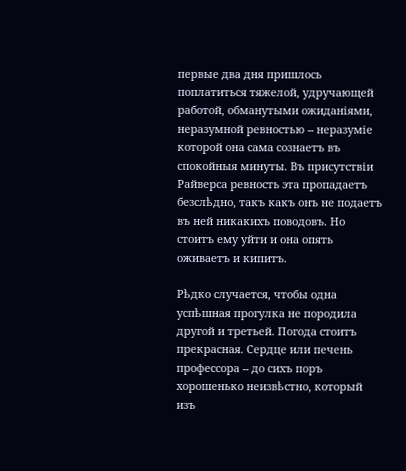первые два дня пришлось поплатиться тяжелой, удручающей работой, обманутыми ожиданіями, неразумной ревностью -- неразуміе которой она сама сознаетъ въ спокойныя минуты. Въ присутствіи Райверса ревность эта пропадаетъ безслѣдно, такъ какъ онъ не подаетъ въ ней никакихъ поводовъ. Но стоитъ ему уйти и она опять оживаетъ и кипитъ.

Рѣдко случается, чтобы одна успѣшная прогулка не породила другой и третьей. Погода стоитъ прекрасная. Сердце или печень профессора -- до сихъ поръ хорошенько неизвѣстно, который изъ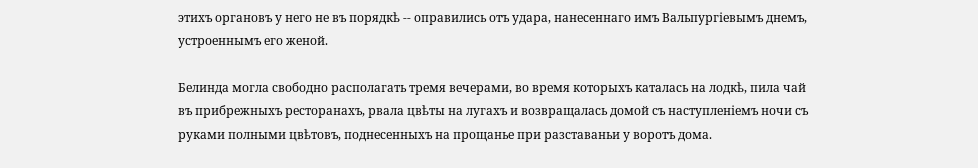этихъ органовъ у него не въ порядкѣ -- оправились отъ удара, нанесеннаго имъ Вальпургіевымъ днемъ, устроеннымъ его женой.

Белинда могла свободно располагать тремя вечерами, во время которыхъ каталась на лодкѣ, пила чай въ прибрежныхъ ресторанахъ, рвала цвѣты на лугахъ и возвращалась домой съ наступленіемъ ночи съ руками полными цвѣтовъ, поднесенныхъ на прощанье при разставаньи у воротъ дома.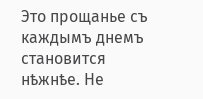Это прощанье съ каждымъ днемъ становится нѣжнѣе. Не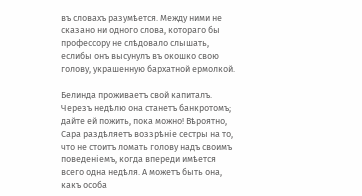въ словахъ разумѣется. Между ними не сказано ни одного слова, котораго бы профессору не слѣдовало слышать, еслибы онъ высунулъ въ окошко свою голову, украшенную бархатной ермолкой.

Белинда проживаетъ свой капиталъ. Черезъ недѣлю она станетъ банкротомъ; дайте ей пожить, пока можно! Вѣроятно, Сара раздѣляетъ воззрѣніе сестры на то, что не стоитъ ломать голову надъ своимъ поведеніемъ, когда впереди имѣется всего одна недѣля. А можетъ быть она, какъ особа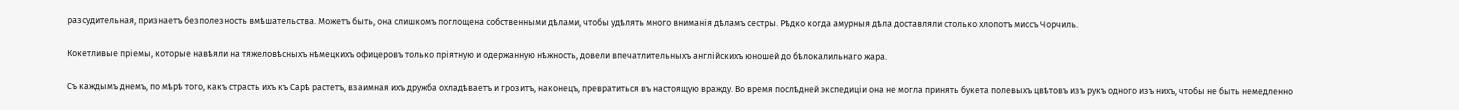разсудительная, признаетъ безполезность вмѣшательства. Можетъ быть, она слишкомъ поглощена собственными дѣлами, чтобы удѣлять много вниманія дѣламъ сестры. Рѣдко когда амурныя дѣла доставляли столько хлопотъ миссъ Чорчиль.

Кокетливые пріемы, которые навѣяли на тяжеловѣсныхъ нѣмецкихъ офицеровъ только пріятную и одержанную нѣжность, довели впечатлительныхъ англійскихъ юношей до бѣлокалильнаго жара.

Съ каждымъ днемъ, по мѣрѣ того, какъ страсть ихъ къ Сарѣ растетъ, взаимная ихъ дружба охладѣваетъ и грозитъ, наконецъ, превратиться въ настоящую вражду. Во время послѣдней экспедиціи она не могла принять букета полевыхъ цвѣтовъ изъ рукъ одного изъ нихъ, чтобы не быть немедленно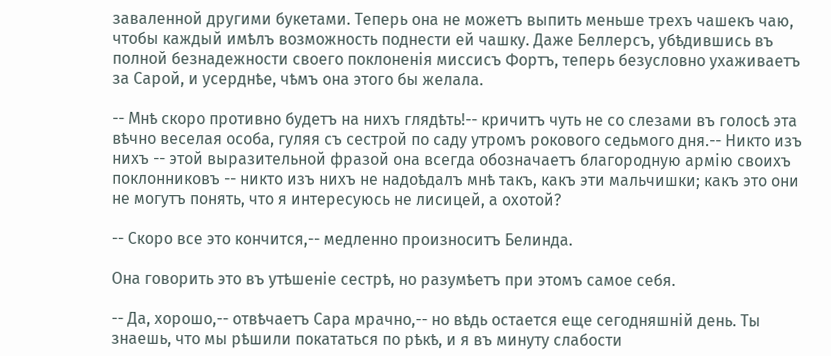заваленной другими букетами. Теперь она не можетъ выпить меньше трехъ чашекъ чаю, чтобы каждый имѣлъ возможность поднести ей чашку. Даже Беллерсъ, убѣдившись въ полной безнадежности своего поклоненія миссисъ Фортъ, теперь безусловно ухаживаетъ за Сарой, и усерднѣе, чѣмъ она этого бы желала.

-- Мнѣ скоро противно будетъ на нихъ глядѣть!-- кричитъ чуть не со слезами въ голосѣ эта вѣчно веселая особа, гуляя съ сестрой по саду утромъ рокового седьмого дня.-- Никто изъ нихъ -- этой выразительной фразой она всегда обозначаетъ благородную армію своихъ поклонниковъ -- никто изъ нихъ не надоѣдалъ мнѣ такъ, какъ эти мальчишки; какъ это они не могутъ понять, что я интересуюсь не лисицей, а охотой?

-- Скоро все это кончится,-- медленно произноситъ Белинда.

Она говорить это въ утѣшеніе сестрѣ, но разумѣетъ при этомъ самое себя.

-- Да, хорошо,-- отвѣчаетъ Сара мрачно,-- но вѣдь остается еще сегодняшній день. Ты знаешь, что мы рѣшили покататься по рѣкѣ, и я въ минуту слабости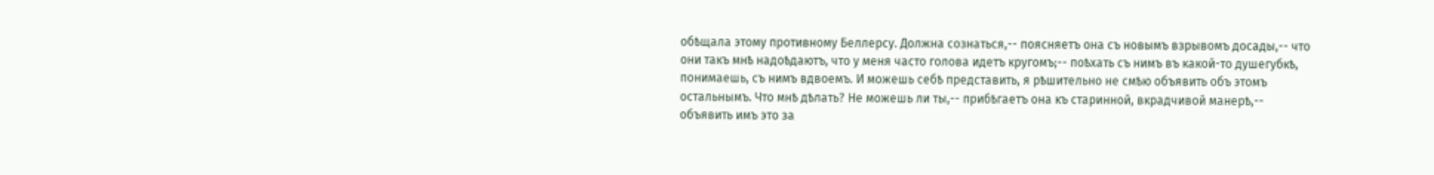обѣщала этому противному Беллерсу. Должна сознаться,-- поясняетъ она съ новымъ взрывомъ досады,-- что они такъ мнѣ надоѣдаютъ, что у меня часто голова идетъ кругомъ;-- поѣхать съ нимъ въ какой-то душегубкѣ, понимаешь, съ нимъ вдвоемъ. И можешь себѣ представить, я рѣшительно не смѣю объявить объ этомъ остальнымъ. Что мнѣ дѣлать? Не можешь ли ты,-- прибѣгаетъ она къ старинной, вкрадчивой манерѣ,-- объявить имъ это за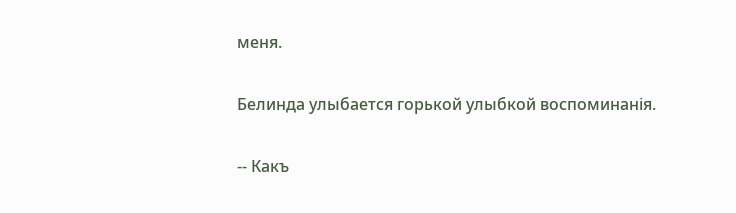меня.

Белинда улыбается горькой улыбкой воспоминанія.

-- Какъ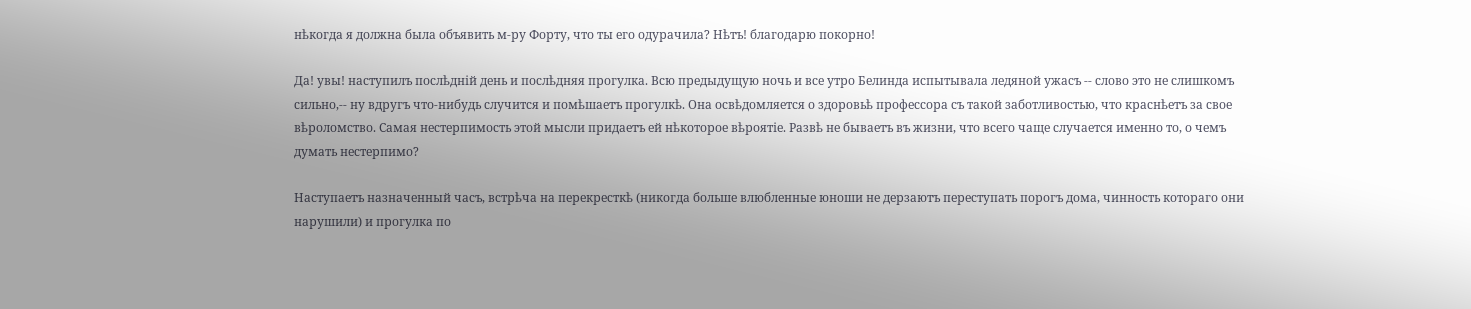нѣкогда я должна была объявить м-ру Форту, что ты его одурачила? Нѣтъ! благодарю покорно!

Да! увы! наступилъ послѣдній день и послѣдняя прогулка. Всю предыдущую ночь и все утро Белинда испытывала ледяной ужасъ -- слово это не слишкомъ сильно,-- ну вдругъ что-нибудь случится и помѣшаетъ прогулкѣ. Она освѣдомляется о здоровьѣ профессора съ такой заботливостью, что краснѣетъ за свое вѣроломство. Самая нестерпимость этой мысли придаетъ ей нѣкоторое вѣроятіе. Развѣ не бываетъ въ жизни, что всего чаще случается именно то, о чемъ думать нестерпимо?

Наступаетъ назначенный часъ, встрѣча на перекресткѣ (никогда больше влюбленные юноши не дерзаютъ переступать порогъ дома, чинность котораго они нарушили) и прогулка по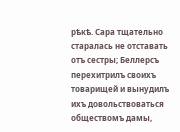рѣкѣ. Сара тщательно старалась не отставать отъ сестры; Беллерсъ перехитрилъ своихъ товарищей и вынудилъ ихъ довольствоваться обществомъ дамы,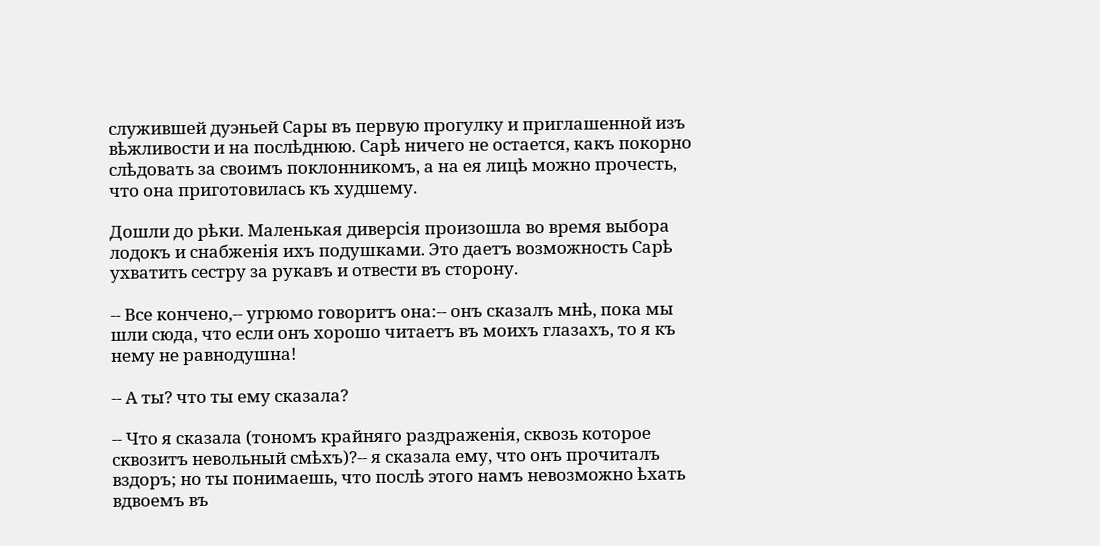служившей дуэньей Сары въ первую прогулку и приглашенной изъ вѣжливости и на послѣднюю. Сарѣ ничего не остается, какъ покорно слѣдовать за своимъ поклонникомъ, а на ея лицѣ можно прочесть, что она приготовилась къ худшему.

Дошли до рѣки. Маленькая диверсія произошла во время выбора лодокъ и снабженія ихъ подушками. Это даетъ возможность Сарѣ ухватить сестру за рукавъ и отвести въ сторону.

-- Все кончено,-- угрюмо говоритъ она:-- онъ сказалъ мнѣ, пока мы шли сюда, что если онъ хорошо читаетъ въ моихъ глазахъ, то я къ нему не равнодушна!

-- А ты? что ты ему сказала?

-- Что я сказала (тономъ крайняго раздраженія, сквозь которое сквозитъ невольный смѣхъ)?-- я сказала ему, что онъ прочиталъ вздоръ; но ты понимаешь, что послѣ этого намъ невозможно ѣхать вдвоемъ въ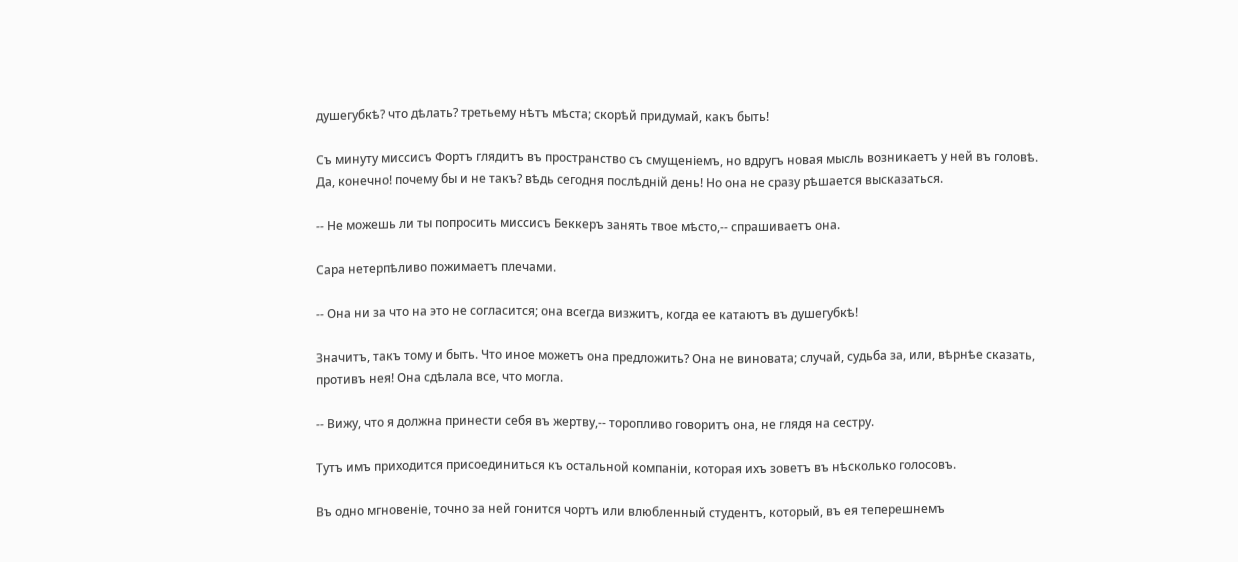душегубкѣ? что дѣлать? третьему нѣтъ мѣста; скорѣй придумай, какъ быть!

Съ минуту миссисъ Фортъ глядитъ въ пространство съ смущеніемъ, но вдругъ новая мысль возникаетъ у ней въ головѣ. Да, конечно! почему бы и не такъ? вѣдь сегодня послѣдній день! Но она не сразу рѣшается высказаться.

-- Не можешь ли ты попросить миссисъ Беккеръ занять твое мѣсто,-- спрашиваетъ она.

Сара нетерпѣливо пожимаетъ плечами.

-- Она ни за что на это не согласится; она всегда визжитъ, когда ее катаютъ въ душегубкѣ!

Значитъ, такъ тому и быть. Что иное можетъ она предложить? Она не виновата; случай, судьба за, или, вѣрнѣе сказать, противъ нея! Она сдѣлала все, что могла.

-- Вижу, что я должна принести себя въ жертву,-- торопливо говоритъ она, не глядя на сестру.

Тутъ имъ приходится присоединиться къ остальной компаніи, которая ихъ зоветъ въ нѣсколько голосовъ.

Въ одно мгновеніе, точно за ней гонится чортъ или влюбленный студентъ, который, въ ея теперешнемъ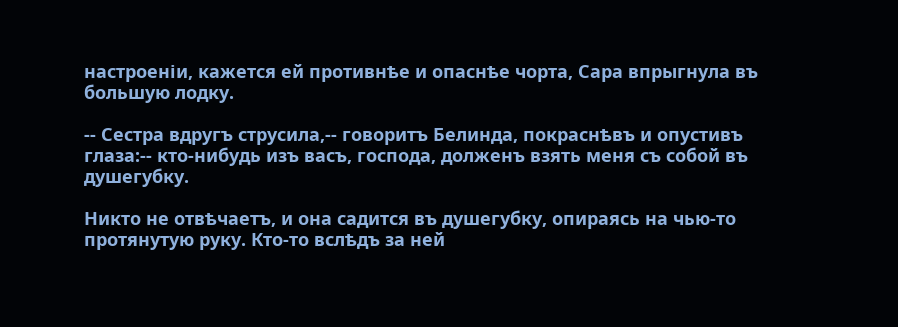настроеніи, кажется ей противнѣе и опаснѣе чорта, Сара впрыгнула въ большую лодку.

-- Сестра вдругъ струсила,-- говоритъ Белинда, покраснѣвъ и опустивъ глаза:-- кто-нибудь изъ васъ, господа, долженъ взять меня съ собой въ душегубку.

Никто не отвѣчаетъ, и она садится въ душегубку, опираясь на чью-то протянутую руку. Кто-то вслѣдъ за ней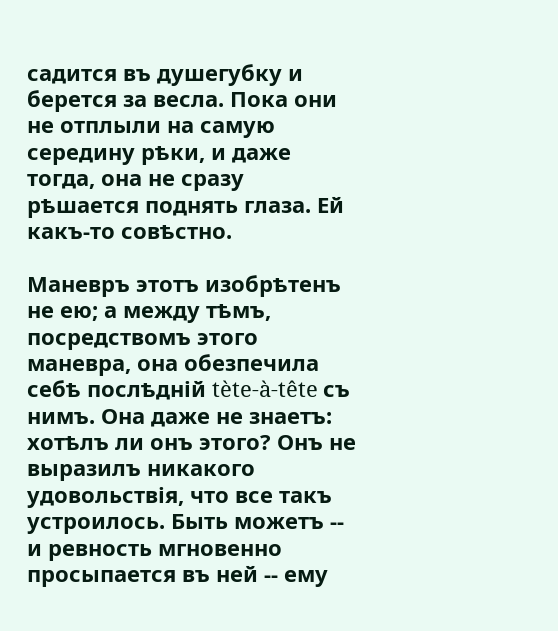садится въ душегубку и берется за весла. Пока они не отплыли на самую середину рѣки, и даже тогда, она не сразу рѣшается поднять глаза. Ей какъ-то совѣстно.

Маневръ этотъ изобрѣтенъ не ею; а между тѣмъ, посредствомъ этого маневра, она обезпечила себѣ послѣдній tète-à-tête съ нимъ. Она даже не знаетъ: хотѣлъ ли онъ этого? Онъ не выразилъ никакого удовольствія, что все такъ устроилось. Быть можетъ -- и ревность мгновенно просыпается въ ней -- ему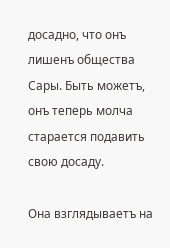досадно, что онъ лишенъ общества Сары. Быть можетъ, онъ теперь молча старается подавить свою досаду.

Она взглядываетъ на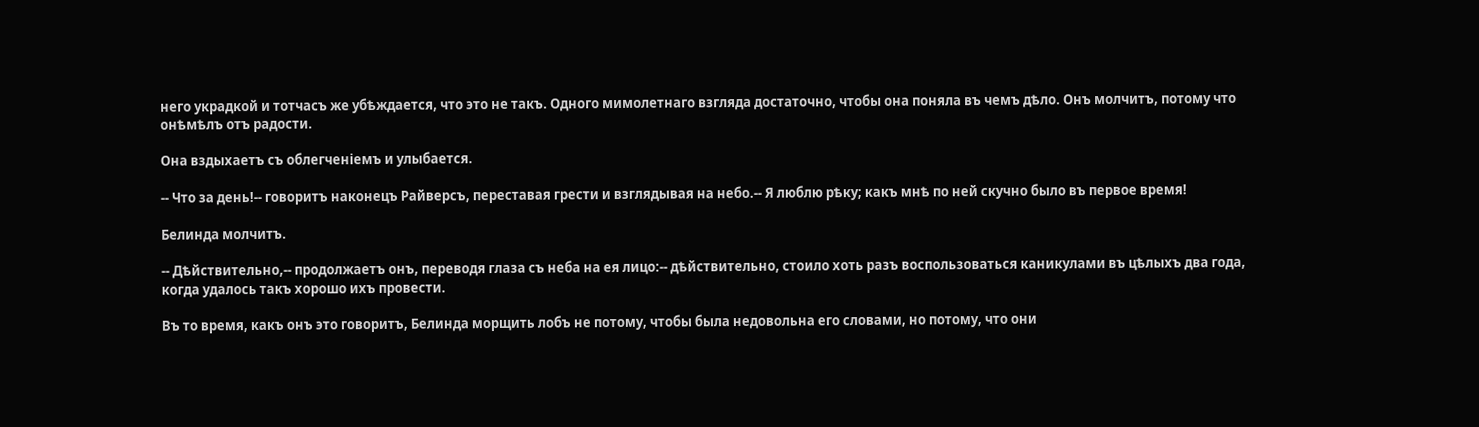него украдкой и тотчасъ же убѣждается, что это не такъ. Одного мимолетнаго взгляда достаточно, чтобы она поняла въ чемъ дѣло. Онъ молчитъ, потому что онѣмѣлъ отъ радости.

Она вздыхаетъ съ облегченіемъ и улыбается.

-- Что за день!-- говоритъ наконецъ Райверсъ, переставая грести и взглядывая на небо.-- Я люблю рѣку; какъ мнѣ по ней скучно было въ первое время!

Белинда молчитъ.

-- Дѣйствительно,-- продолжаетъ онъ, переводя глаза съ неба на ея лицо:-- дѣйствительно, стоило хоть разъ воспользоваться каникулами въ цѣлыхъ два года, когда удалось такъ хорошо ихъ провести.

Въ то время, какъ онъ это говоритъ, Белинда морщить лобъ не потому, чтобы была недовольна его словами, но потому, что они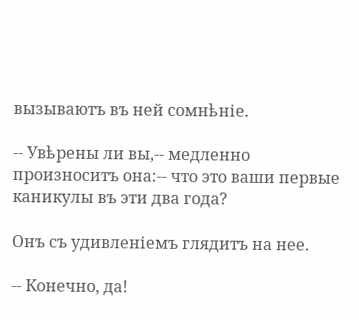вызываютъ въ ней сомнѣніе.

-- Увѣрены ли вы,-- медленно произноситъ она:-- что это ваши первые каникулы въ эти два года?

Онъ съ удивленіемъ глядитъ на нее.

-- Конечно, да!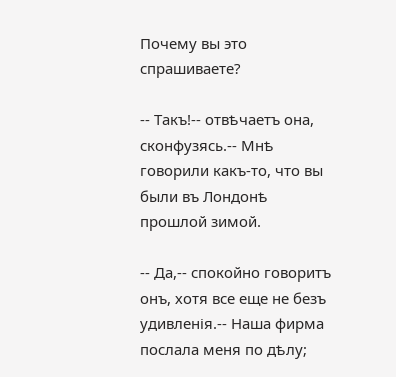Почему вы это спрашиваете?

-- Такъ!-- отвѣчаетъ она, сконфузясь.-- Мнѣ говорили какъ-то, что вы были въ Лондонѣ прошлой зимой.

-- Да,-- спокойно говоритъ онъ, хотя все еще не безъ удивленія.-- Наша фирма послала меня по дѣлу;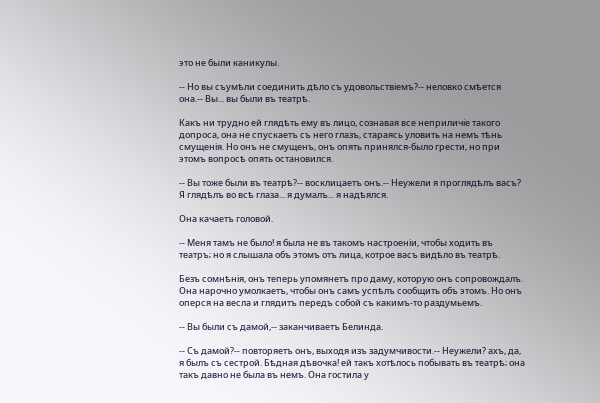это не были каникулы.

-- Но вы съумѣли соединить дѣло съ удовольствіемъ?-- неловко смѣется она.-- Вы... вы были въ театрѣ.

Какъ ни трудно ей глядѣть ему въ лицо, сознавая все неприличіе такого допроса, она не спускаетъ съ него глазъ, стараясь уловить на немъ тѣнь смущенія. Но онъ не смущенъ, онъ опять принялся-было грести, но при этомъ вопросѣ опять остановился.

-- Вы тоже были въ театрѣ?-- восклицаетъ онъ.-- Неужели я проглядѣлъ васъ? Я глядѣлъ во всѣ глаза... я думалъ... я надѣялся.

Она качаетъ головой.

-- Меня тамъ не было! я была не въ такомъ настроеніи, чтобы ходить въ театръ; но я слышала объ этомъ отъ лица, котрое васъ видѣло въ театрѣ.

Безъ сомнѣнія, онъ теперь упомянетъ про даму, которую онъ сопровождалъ. Она нарочно умолкаетъ, чтобы онъ самъ успѣлъ сообщить объ этомъ. Но онъ оперся на весла и глядитъ передъ собой съ какимъ-то раздумьемъ.

-- Вы были съ дамой,-- заканчиваетъ Белинда.

-- Съ дамой?-- повторяетъ онъ, выходя изъ задумчивости.-- Неужели? ахъ, да, я былъ съ сестрой. Бѣдная дѣвочка! ей такъ хотѣлось побывать въ театрѣ; она такъ давно не была въ немъ. Она гостила у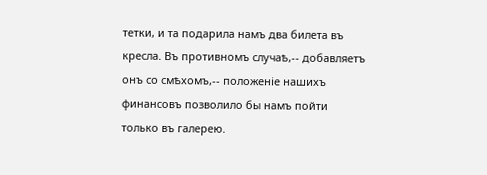тетки, и та подарила намъ два билета въ кресла. Въ противномъ случаѣ,-- добавляетъ онъ со смѣхомъ,-- положеніе нашихъ финансовъ позволило бы намъ пойти только въ галерею.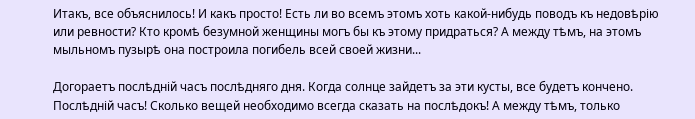Итакъ, все объяснилось! И какъ просто! Есть ли во всемъ этомъ хоть какой-нибудь поводъ къ недовѣрію или ревности? Кто кромѣ безумной женщины могъ бы къ этому придраться? А между тѣмъ, на этомъ мыльномъ пузырѣ она построила погибель всей своей жизни...

Догораетъ послѣдній часъ послѣдняго дня. Когда солнце зайдетъ за эти кусты, все будетъ кончено. Послѣдній часъ! Сколько вещей необходимо всегда сказать на послѣдокъ! А между тѣмъ, только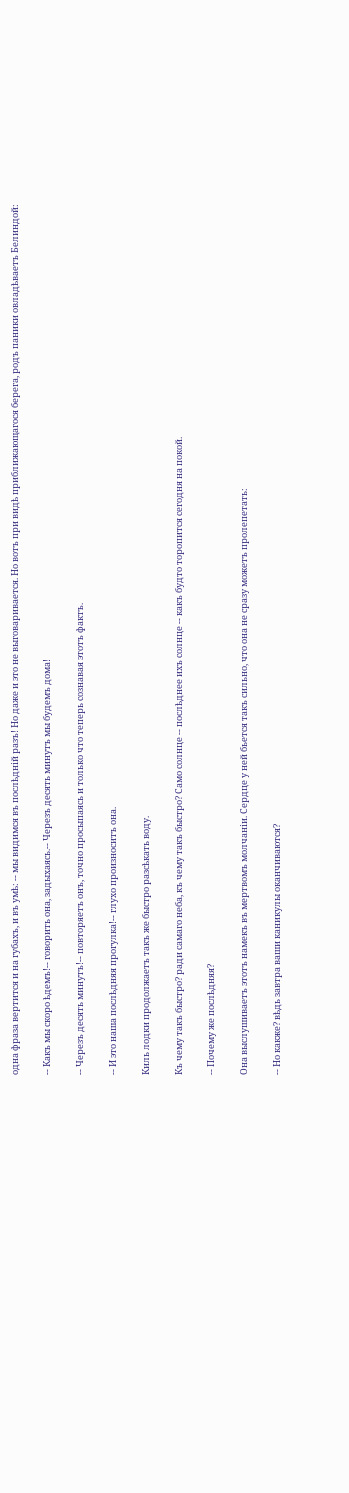одна фраза вертится и на губахъ, и въ умѣ: -- мы видимся въ послѣдній разъ! Но даже и это не выговаривается. Но вотъ при видѣ приближающагося берега, родъ паники овладѣваетъ Белиндой:

-- Какъ мы скоро ѣдемъ!-- говорить она, задыхаясь.-- Черезъ десять минутъ мы будемъ дома!

-- Черезъ десять минутъ!-- повторяетъ онъ, точно просыпаясь и только что теперь сознавая этотъ фактъ.

-- И это наша послѣдняя прогулка!-- глухо произноситъ она.

Киль лодки продолжаетъ такъ же быстро разсѣкать воду.

Къ чему такъ быстро? ради самаго неба, къ чему такъ быстро? Само солнце -- послѣднее ихъ солнце -- какъ будто торопится сегодня на покой.

-- Почему же послѣдняя?

Она выслушиваетъ этотъ намекъ въ мертвомъ молчаніи. Сердце у ней бьется такъ сильно, что она не сразу можетъ пролепетать:

-- Но какже? вѣдь завтра ваши каникулы оканчиваются?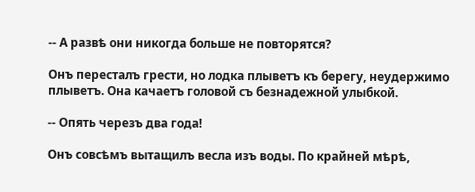-- А развѣ они никогда больше не повторятся?

Онъ пересталъ грести, но лодка плыветъ къ берегу, неудержимо плыветъ. Она качаетъ головой съ безнадежной улыбкой.

-- Опять черезъ два года!

Онъ совсѣмъ вытащилъ весла изъ воды. По крайней мѣрѣ,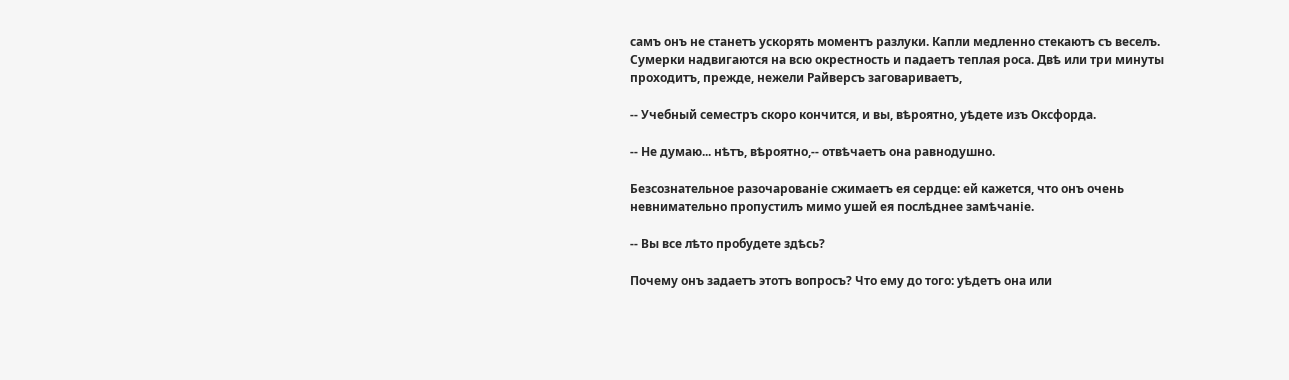самъ онъ не станетъ ускорять моментъ разлуки. Капли медленно стекаютъ съ веселъ. Сумерки надвигаются на всю окрестность и падаетъ теплая роса. Двѣ или три минуты проходитъ, прежде, нежели Райверсъ заговариваетъ,

-- Учебный семестръ скоро кончится, и вы, вѣроятно, уѣдете изъ Оксфорда.

-- Не думаю... нѣтъ, вѣроятно,-- отвѣчаетъ она равнодушно.

Безсознательное разочарованіе сжимаетъ ея сердце: ей кажется, что онъ очень невнимательно пропустилъ мимо ушей ея послѣднее замѣчаніе.

-- Вы все лѣто пробудете здѣсь?

Почему онъ задаетъ этотъ вопросъ? Что ему до того: уѣдетъ она или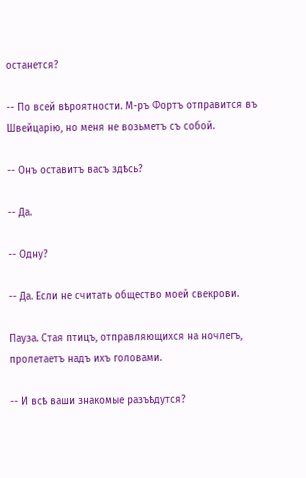останется?

-- По всей вѣроятности. М-ръ Фортъ отправится въ Швейцарію, но меня не возьметъ съ собой.

-- Онъ оставитъ васъ здѣсь?

-- Да.

-- Одну?

-- Да. Если не считать общество моей свекрови.

Пауза. Стая птицъ, отправляющихся на ночлегъ, пролетаетъ надъ ихъ головами.

-- И всѣ ваши знакомые разъѣдутся?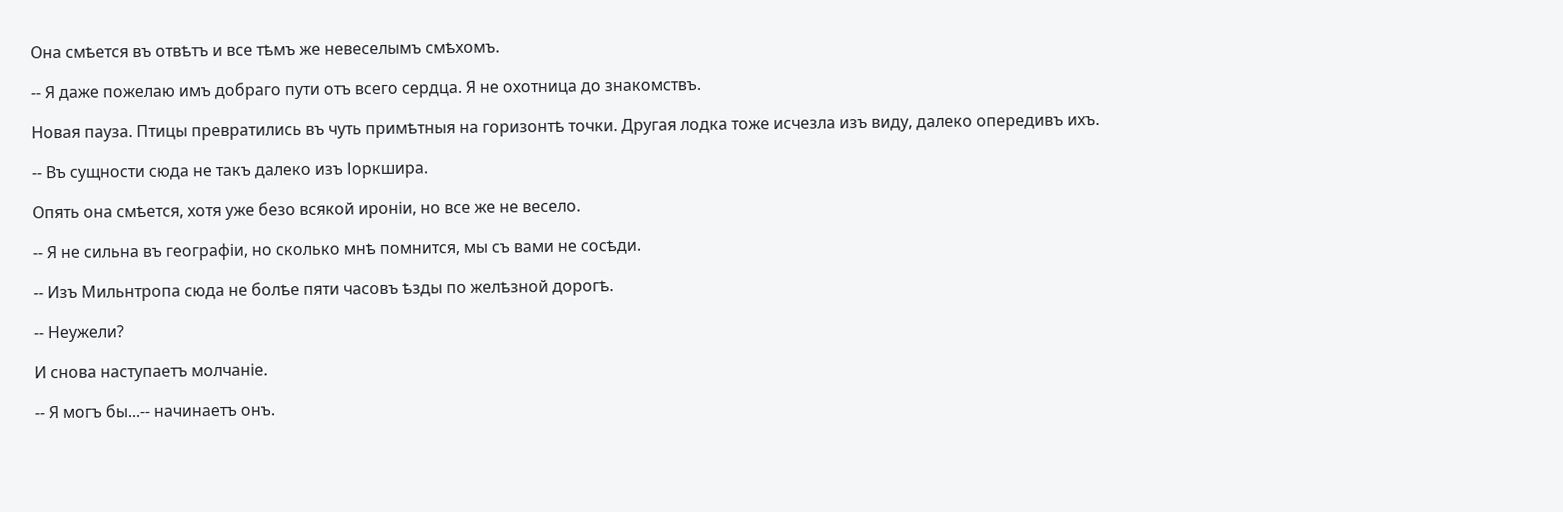Она смѣется въ отвѣтъ и все тѣмъ же невеселымъ смѣхомъ.

-- Я даже пожелаю имъ добраго пути отъ всего сердца. Я не охотница до знакомствъ.

Новая пауза. Птицы превратились въ чуть примѣтныя на горизонтѣ точки. Другая лодка тоже исчезла изъ виду, далеко опередивъ ихъ.

-- Въ сущности сюда не такъ далеко изъ Іоркшира.

Опять она смѣется, хотя уже безо всякой ироніи, но все же не весело.

-- Я не сильна въ географіи, но сколько мнѣ помнится, мы съ вами не сосѣди.

-- Изъ Мильнтропа сюда не болѣе пяти часовъ ѣзды по желѣзной дорогѣ.

-- Неужели?

И снова наступаетъ молчаніе.

-- Я могъ бы...-- начинаетъ онъ.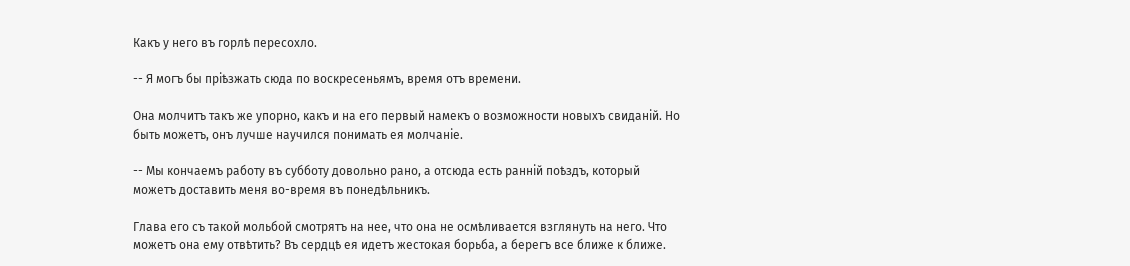Какъ у него въ горлѣ пересохло.

-- Я могъ бы пріѣзжать сюда по воскресеньямъ, время отъ времени.

Она молчитъ такъ же упорно, какъ и на его первый намекъ о возможности новыхъ свиданій. Но быть можетъ, онъ лучше научился понимать ея молчаніе.

-- Мы кончаемъ работу въ субботу довольно рано, а отсюда есть ранній поѣздъ, который можетъ доставить меня во-время въ понедѣльникъ.

Глава его съ такой мольбой смотрятъ на нее, что она не осмѣливается взглянуть на него. Что можетъ она ему отвѣтить? Въ сердцѣ ея идетъ жестокая борьба, а берегъ все ближе к ближе.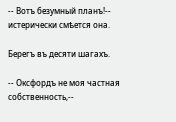-- Вотъ безумный планъ!-- истерически смѣется она.

Берегъ въ десяти шагахъ.

-- Оксфордъ не моя частная собственность,--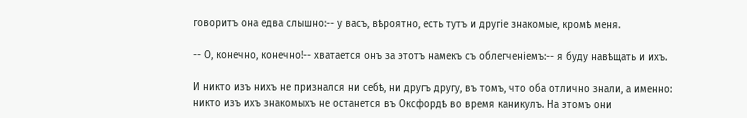говоритъ она едва слышно:-- у васъ, вѣроятно, есть тутъ и другіе знакомые, кромѣ меня.

-- О, конечно, конечно!-- хватается онъ за этотъ намекъ съ облегченіемъ:-- я буду навѣщать и ихъ.

И никто изъ нихъ не признался ни себѣ, ни другъ другу, въ томъ, что оба отлично знали, а именно: никто изъ ихъ знакомыхъ не останется въ Оксфордѣ во время каникулъ. На этомъ они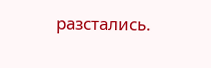разстались.